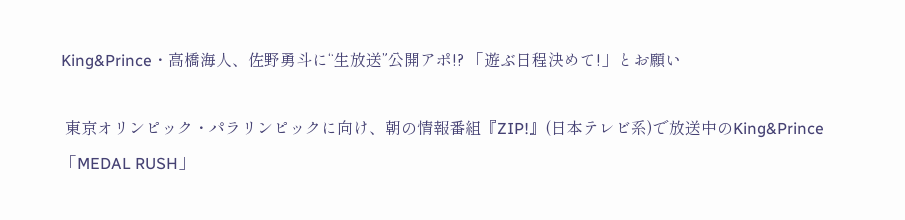King&Prince・高橋海人、佐野勇斗に“生放送”公開アポ!? 「遊ぶ日程決めて!」とお願い

 東京オリンピック・パラリンピックに向け、朝の情報番組『ZIP!』(日本テレビ系)で放送中のKing&Prince「MEDAL RUSH」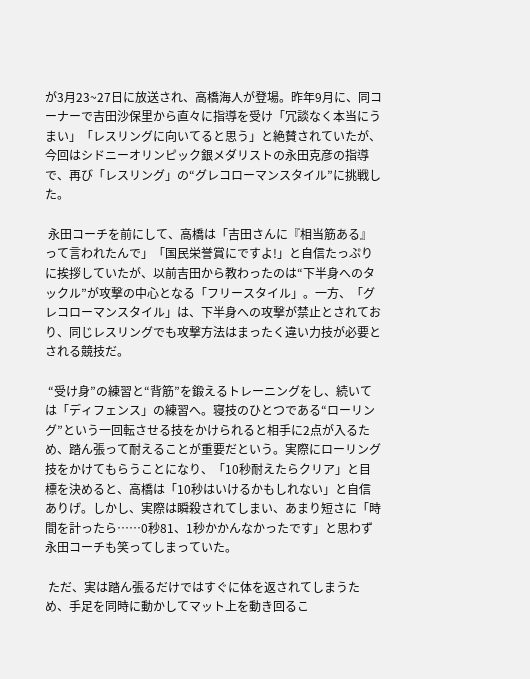が3月23~27日に放送され、高橋海人が登場。昨年9月に、同コーナーで吉田沙保里から直々に指導を受け「冗談なく本当にうまい」「レスリングに向いてると思う」と絶賛されていたが、今回はシドニーオリンピック銀メダリストの永田克彦の指導で、再び「レスリング」の“グレコローマンスタイル”に挑戦した。

 永田コーチを前にして、高橋は「吉田さんに『相当筋ある』って言われたんで」「国民栄誉賞にですよ!」と自信たっぷりに挨拶していたが、以前吉田から教わったのは“下半身へのタックル”が攻撃の中心となる「フリースタイル」。一方、「グレコローマンスタイル」は、下半身への攻撃が禁止とされており、同じレスリングでも攻撃方法はまったく違い力技が必要とされる競技だ。

 “受け身”の練習と“背筋”を鍛えるトレーニングをし、続いては「ディフェンス」の練習へ。寝技のひとつである“ローリング”という一回転させる技をかけられると相手に2点が入るため、踏ん張って耐えることが重要だという。実際にローリング技をかけてもらうことになり、「10秒耐えたらクリア」と目標を決めると、高橋は「10秒はいけるかもしれない」と自信ありげ。しかし、実際は瞬殺されてしまい、あまり短さに「時間を計ったら……0秒81、1秒かかんなかったです」と思わず永田コーチも笑ってしまっていた。

 ただ、実は踏ん張るだけではすぐに体を返されてしまうため、手足を同時に動かしてマット上を動き回るこ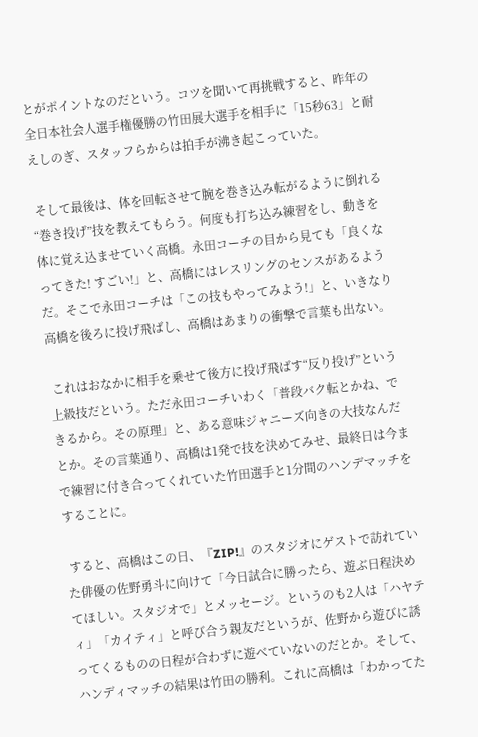とがポイントなのだという。コツを聞いて再挑戦すると、昨年の全日本社会人選手権優勝の竹田展大選手を相手に「15秒63」と耐えしのぎ、スタッフらからは拍手が沸き起こっていた。

 そして最後は、体を回転させて腕を巻き込み転がるように倒れる“巻き投げ”技を教えてもらう。何度も打ち込み練習をし、動きを体に覚え込ませていく高橋。永田コーチの目から見ても「良くなってきた! すごい!」と、高橋にはレスリングのセンスがあるようだ。そこで永田コーチは「この技もやってみよう!」と、いきなり高橋を後ろに投げ飛ばし、高橋はあまりの衝撃で言葉も出ない。

 これはおなかに相手を乗せて後方に投げ飛ばす“反り投げ”という上級技だという。ただ永田コーチいわく「普段バク転とかね、できるから。その原理」と、ある意味ジャニーズ向きの大技なんだとか。その言葉通り、高橋は1発で技を決めてみせ、最終日は今まで練習に付き合ってくれていた竹田選手と1分間のハンデマッチをすることに。

 すると、高橋はこの日、『ZIP!』のスタジオにゲストで訪れていた俳優の佐野勇斗に向けて「今日試合に勝ったら、遊ぶ日程決めてほしい。スタジオで」とメッセージ。というのも2人は「ハヤティ」「カイティ」と呼び合う親友だというが、佐野から遊びに誘ってくるものの日程が合わずに遊べていないのだとか。そして、ハンディマッチの結果は竹田の勝利。これに高橋は「わかってた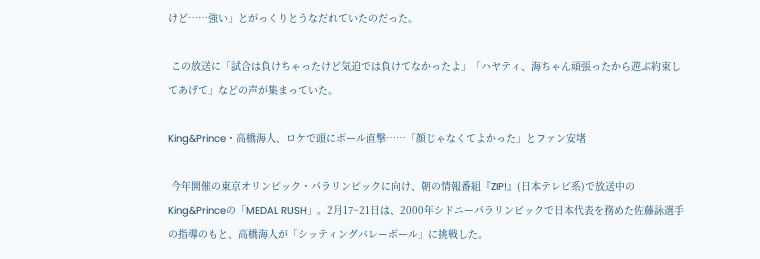けど……強い」とがっくりとうなだれていたのだった。

 この放送に「試合は負けちゃったけど気迫では負けてなかったよ」「ハヤティ、海ちゃん頑張ったから遊ぶ約束してあげて」などの声が集まっていた。

King&Prince・高橋海人、ロケで頭にボール直撃……「顔じゃなくてよかった」とファン安堵

 今年開催の東京オリンピック・パラリンピックに向け、朝の情報番組『ZIP!』(日本テレビ系)で放送中のKing&Princeの「MEDAL RUSH」。2月17~21日は、2000年シドニーパラリンピックで日本代表を務めた佐藤詠選手の指導のもと、高橋海人が「シッティングバレーボール」に挑戦した。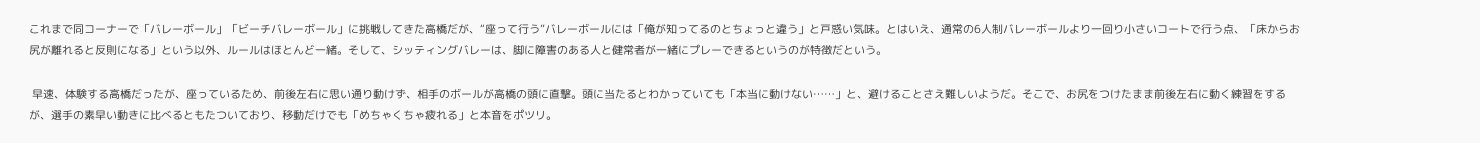これまで同コーナーで「バレーボール」「ビーチバレーボール」に挑戦してきた高橋だが、“座って行う”バレーボールには「俺が知ってるのとちょっと違う」と戸惑い気味。とはいえ、通常の6人制バレーボールより一回り小さいコートで行う点、「床からお尻が離れると反則になる」という以外、ルールはほとんど一緒。そして、シッティングバレーは、脚に障害のある人と健常者が一緒にプレーできるというのが特徴だという。

 早速、体験する高橋だったが、座っているため、前後左右に思い通り動けず、相手のボールが高橋の頭に直撃。頭に当たるとわかっていても「本当に動けない……」と、避けることさえ難しいようだ。そこで、お尻をつけたまま前後左右に動く練習をするが、選手の素早い動きに比べるともたついており、移動だけでも「めちゃくちゃ疲れる」と本音をポツリ。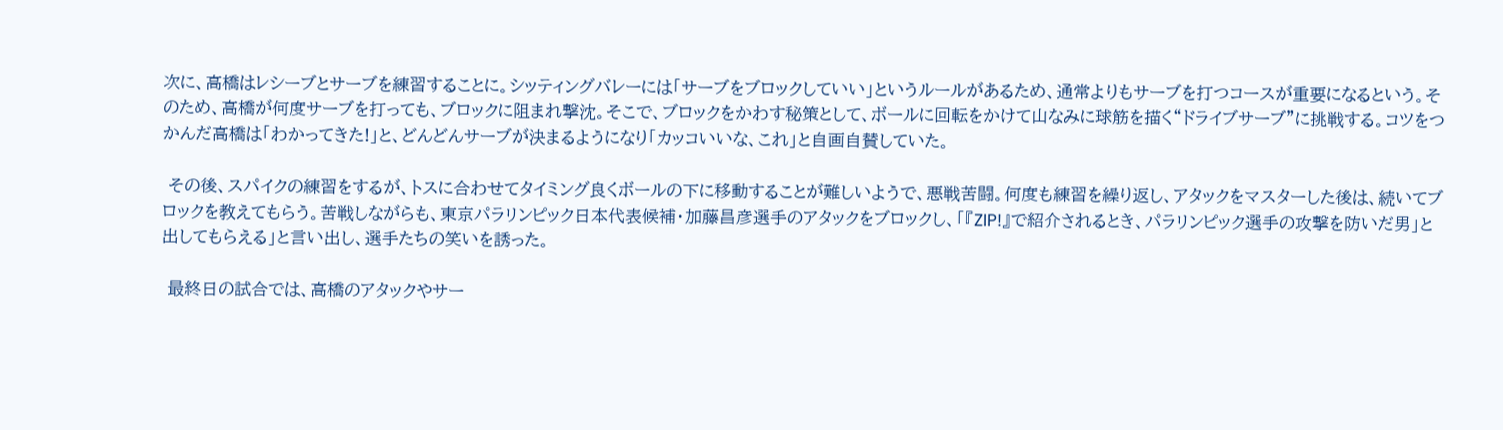次に、高橋はレシーブとサーブを練習することに。シッティングバレーには「サーブをブロックしていい」というルールがあるため、通常よりもサーブを打つコースが重要になるという。そのため、高橋が何度サーブを打っても、ブロックに阻まれ撃沈。そこで、ブロックをかわす秘策として、ボールに回転をかけて山なみに球筋を描く“ドライブサーブ”に挑戦する。コツをつかんだ高橋は「わかってきた!」と、どんどんサーブが決まるようになり「カッコいいな、これ」と自画自賛していた。

 その後、スパイクの練習をするが、トスに合わせてタイミング良くボールの下に移動することが難しいようで、悪戦苦闘。何度も練習を繰り返し、アタックをマスターした後は、続いてブロックを教えてもらう。苦戦しながらも、東京パラリンピック日本代表候補・加藤昌彦選手のアタックをブロックし、「『ZIP!』で紹介されるとき、パラリンピック選手の攻撃を防いだ男」と出してもらえる」と言い出し、選手たちの笑いを誘った。

 最終日の試合では、高橋のアタックやサー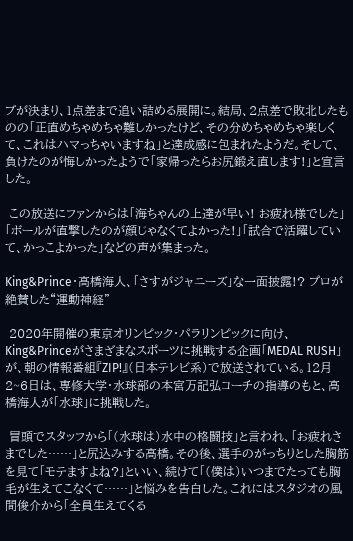ブが決まり、1点差まで追い詰める展開に。結局、2点差で敗北したものの「正直めちゃめちゃ難しかったけど、その分めちゃめちゃ楽しくて、これはハマっちゃいますね」と達成感に包まれたようだ。そして、負けたのが悔しかったようで「家帰ったらお尻鍛え直します!」と宣言した。

 この放送にファンからは「海ちゃんの上達が早い! お疲れ様でした」「ボールが直撃したのが顔じゃなくてよかった!」「試合で活躍していて、かっこよかった」などの声が集まった。

King&Prince・高橋海人、「さすがジャニーズ」な一面披露!? プロが絶賛した“運動神経”

 2020年開催の東京オリンピック・パラリンピックに向け、King&Princeがさまざまなスポーツに挑戦する企画「MEDAL RUSH」が、朝の情報番組『ZIP!』(日本テレビ系)で放送されている。12月2~6日は、専修大学・水球部の本宮万記弘コーチの指導のもと、高橋海人が「水球」に挑戦した。

 冒頭でスタッフから「(水球は)水中の格闘技」と言われ、「お疲れさまでした……」と尻込みする高橋。その後、選手のがっちりとした胸筋を見て「モテますよね?」といい、続けて「(僕は)いつまでたっても胸毛が生えてこなくて……」と悩みを告白した。これにはスタジオの風間俊介から「全員生えてくる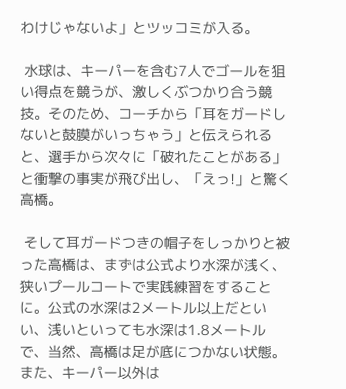わけじゃないよ」とツッコミが入る。

 水球は、キーパーを含む7人でゴールを狙い得点を競うが、激しくぶつかり合う競技。そのため、コーチから「耳をガードしないと鼓膜がいっちゃう」と伝えられると、選手から次々に「破れたことがある」と衝撃の事実が飛び出し、「えっ!」と驚く高橋。

 そして耳ガードつきの帽子をしっかりと被った高橋は、まずは公式より水深が浅く、狭いプールコートで実践練習をすることに。公式の水深は2メートル以上だといい、浅いといっても水深は1.8メートルで、当然、高橋は足が底につかない状態。また、キーパー以外は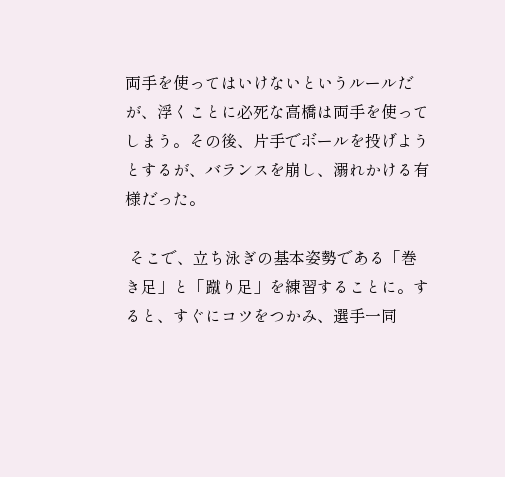両手を使ってはいけないというルールだが、浮くことに必死な高橋は両手を使ってしまう。その後、片手でボールを投げようとするが、バランスを崩し、溺れかける有様だった。

 そこで、立ち泳ぎの基本姿勢である「巻き足」と「蹴り足」を練習することに。すると、すぐにコツをつかみ、選手一同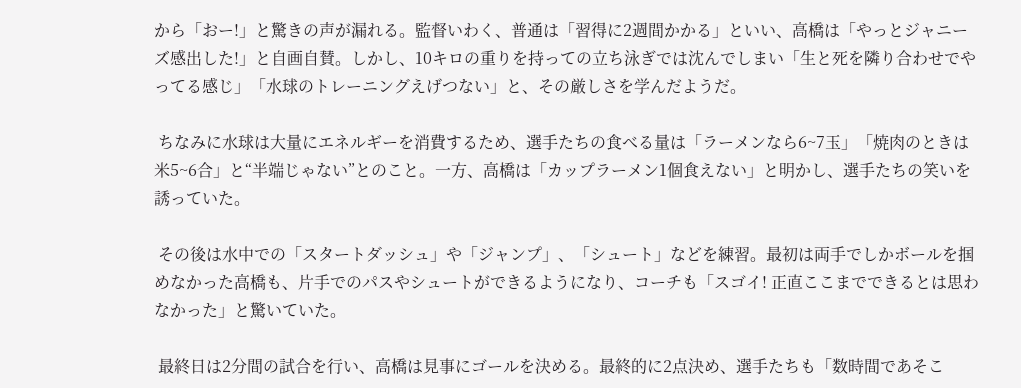から「おー!」と驚きの声が漏れる。監督いわく、普通は「習得に2週間かかる」といい、高橋は「やっとジャニーズ感出した!」と自画自賛。しかし、10キロの重りを持っての立ち泳ぎでは沈んでしまい「生と死を隣り合わせでやってる感じ」「水球のトレーニングえげつない」と、その厳しさを学んだようだ。

 ちなみに水球は大量にエネルギーを消費するため、選手たちの食べる量は「ラーメンなら6~7玉」「焼肉のときは米5~6合」と“半端じゃない”とのこと。一方、高橋は「カップラーメン1個食えない」と明かし、選手たちの笑いを誘っていた。

 その後は水中での「スタートダッシュ」や「ジャンプ」、「シュート」などを練習。最初は両手でしかボールを掴めなかった高橋も、片手でのパスやシュートができるようになり、コーチも「スゴイ! 正直ここまでできるとは思わなかった」と驚いていた。

 最終日は2分間の試合を行い、高橋は見事にゴールを決める。最終的に2点決め、選手たちも「数時間であそこ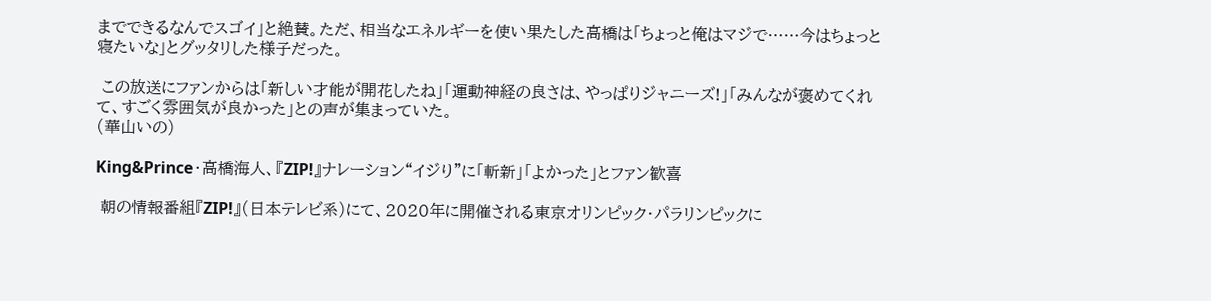までできるなんでスゴイ」と絶賛。ただ、相当なエネルギーを使い果たした高橋は「ちょっと俺はマジで……今はちょっと寝たいな」とグッタリした様子だった。

 この放送にファンからは「新しい才能が開花したね」「運動神経の良さは、やっぱりジャニーズ!」「みんなが褒めてくれて、すごく雰囲気が良かった」との声が集まっていた。
(華山いの)

King&Prince・高橋海人、『ZIP!』ナレーション“イジり”に「斬新」「よかった」とファン歓喜

 朝の情報番組『ZIP!』(日本テレビ系)にて、2020年に開催される東京オリンピック・パラリンピックに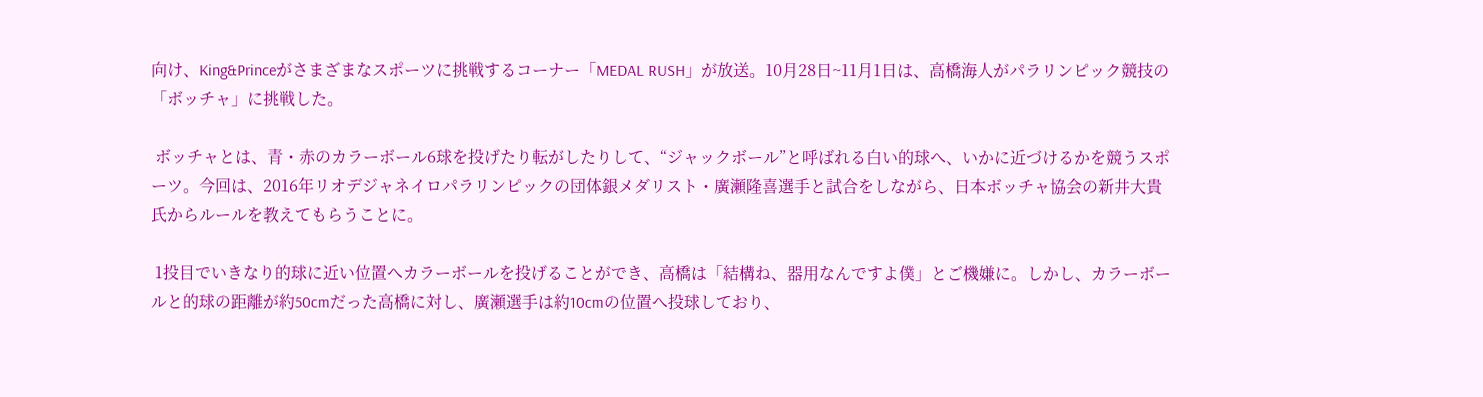向け、King&Princeがさまざまなスポーツに挑戦するコーナー「MEDAL RUSH」が放送。10月28日~11月1日は、高橋海人がパラリンピック競技の「ボッチャ」に挑戦した。

 ボッチャとは、青・赤のカラーボール6球を投げたり転がしたりして、“ジャックボール”と呼ばれる白い的球へ、いかに近づけるかを競うスポーツ。今回は、2016年リオデジャネイロパラリンピックの団体銀メダリスト・廣瀬隆喜選手と試合をしながら、日本ボッチャ協会の新井大貴氏からルールを教えてもらうことに。

 1投目でいきなり的球に近い位置へカラーボールを投げることができ、高橋は「結構ね、器用なんですよ僕」とご機嫌に。しかし、カラーボールと的球の距離が約50cmだった高橋に対し、廣瀬選手は約10cmの位置へ投球しており、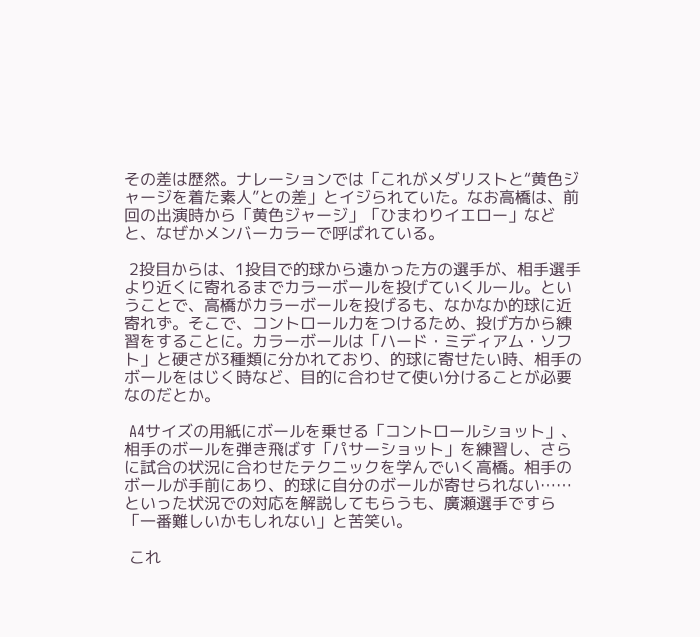その差は歴然。ナレーションでは「これがメダリストと“黄色ジャージを着た素人”との差」とイジられていた。なお高橋は、前回の出演時から「黄色ジャージ」「ひまわりイエロー」などと、なぜかメンバーカラーで呼ばれている。

 2投目からは、1投目で的球から遠かった方の選手が、相手選手より近くに寄れるまでカラーボールを投げていくルール。ということで、高橋がカラーボールを投げるも、なかなか的球に近寄れず。そこで、コントロール力をつけるため、投げ方から練習をすることに。カラーボールは「ハード・ミディアム・ソフト」と硬さが3種類に分かれており、的球に寄せたい時、相手のボールをはじく時など、目的に合わせて使い分けることが必要なのだとか。

 A4サイズの用紙にボールを乗せる「コントロールショット」、相手のボールを弾き飛ばす「パサーショット」を練習し、さらに試合の状況に合わせたテクニックを学んでいく高橋。相手のボールが手前にあり、的球に自分のボールが寄せられない……といった状況での対応を解説してもらうも、廣瀬選手ですら「一番難しいかもしれない」と苦笑い。

 これ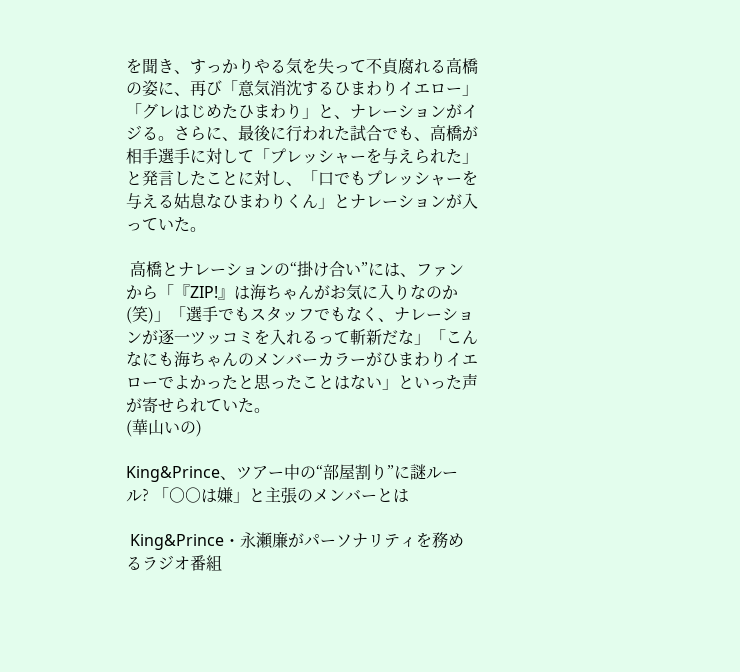を聞き、すっかりやる気を失って不貞腐れる高橋の姿に、再び「意気消沈するひまわりイエロー」「グレはじめたひまわり」と、ナレーションがイジる。さらに、最後に行われた試合でも、高橋が相手選手に対して「プレッシャーを与えられた」と発言したことに対し、「口でもプレッシャーを与える姑息なひまわりくん」とナレーションが入っていた。

 高橋とナレーションの“掛け合い”には、ファンから「『ZIP!』は海ちゃんがお気に入りなのか(笑)」「選手でもスタッフでもなく、ナレーションが逐一ツッコミを入れるって斬新だな」「こんなにも海ちゃんのメンバーカラーがひまわりイエローでよかったと思ったことはない」といった声が寄せられていた。
(華山いの)

King&Prince、ツアー中の“部屋割り”に謎ルール? 「○○は嫌」と主張のメンバーとは

 King&Prince・永瀬廉がパーソナリティを務めるラジオ番組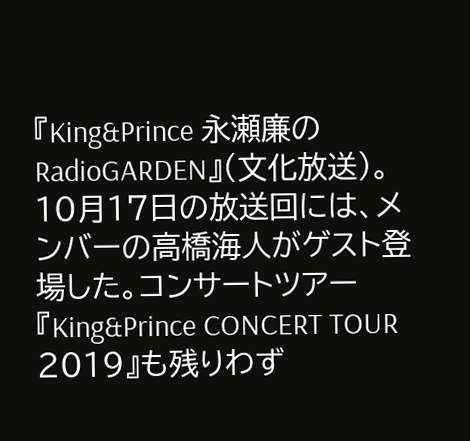『King&Prince 永瀬廉のRadioGARDEN』(文化放送)。10月17日の放送回には、メンバーの高橋海人がゲスト登場した。コンサートツアー『King&Prince CONCERT TOUR 2019』も残りわず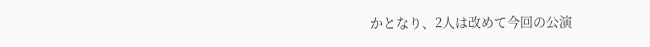かとなり、2人は改めて今回の公演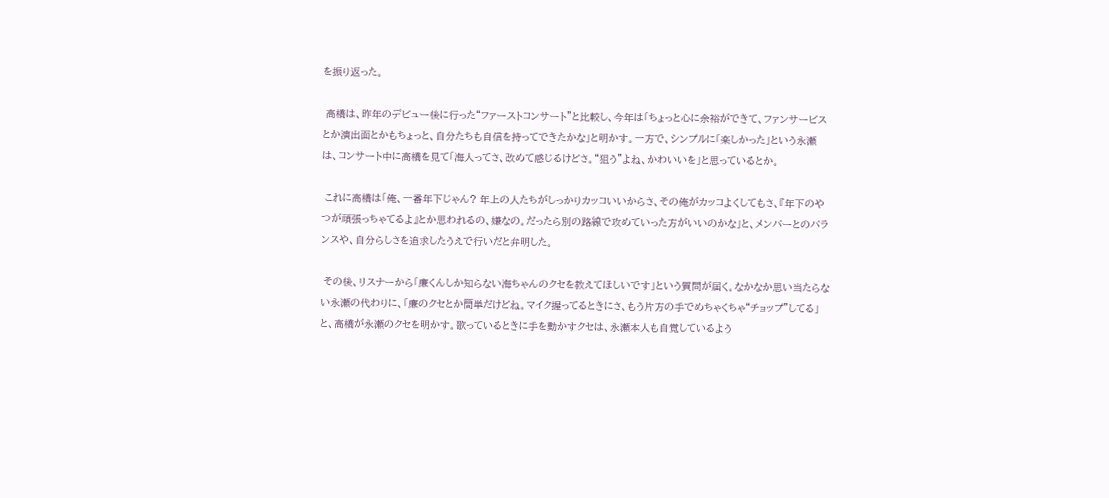を振り返った。

 高橋は、昨年のデビュー後に行った“ファーストコンサート”と比較し、今年は「ちょっと心に余裕ができて、ファンサービスとか演出面とかもちょっと、自分たちも自信を持ってできたかな」と明かす。一方で、シンプルに「楽しかった」という永瀬は、コンサート中に高橋を見て「海人ってさ、改めて感じるけどさ。“狙う”よね、かわいいを」と思っているとか。

 これに高橋は「俺、一番年下じゃん? 年上の人たちがしっかりカッコいいからさ、その俺がカッコよくしてもさ、『年下のやつが頑張っちゃてるよ』とか思われるの、嫌なの。だったら別の路線で攻めていった方がいいのかな」と、メンバーとのバランスや、自分らしさを追求したうえで行いだと弁明した。

 その後、リスナーから「廉くんしか知らない海ちゃんのクセを教えてほしいです」という質問が届く。なかなか思い当たらない永瀬の代わりに、「廉のクセとか簡単だけどね。マイク握ってるときにさ、もう片方の手でめちゃくちゃ“チョップ”してる」と、高橋が永瀬のクセを明かす。歌っているときに手を動かすクセは、永瀬本人も自覚しているよう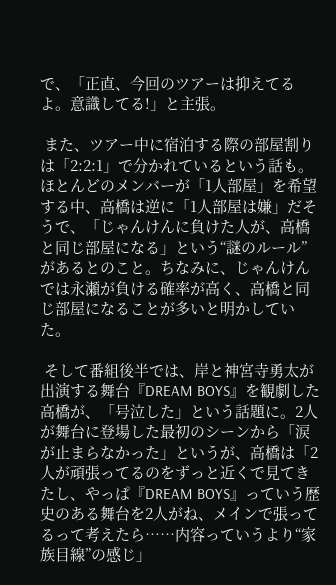で、「正直、今回のツアーは抑えてるよ。意識してる!」と主張。

 また、ツアー中に宿泊する際の部屋割りは「2:2:1」で分かれているという話も。ほとんどのメンバーが「1人部屋」を希望する中、高橋は逆に「1人部屋は嫌」だそうで、「じゃんけんに負けた人が、高橋と同じ部屋になる」という“謎のルール”があるとのこと。ちなみに、じゃんけんでは永瀬が負ける確率が高く、高橋と同じ部屋になることが多いと明かしていた。

 そして番組後半では、岸と神宮寺勇太が出演する舞台『DREAM BOYS』を観劇した高橋が、「号泣した」という話題に。2人が舞台に登場した最初のシーンから「涙が止まらなかった」というが、高橋は「2人が頑張ってるのをずっと近くで見てきたし、やっぱ『DREAM BOYS』っていう歴史のある舞台を2人がね、メインで張ってるって考えたら……内容っていうより“家族目線”の感じ」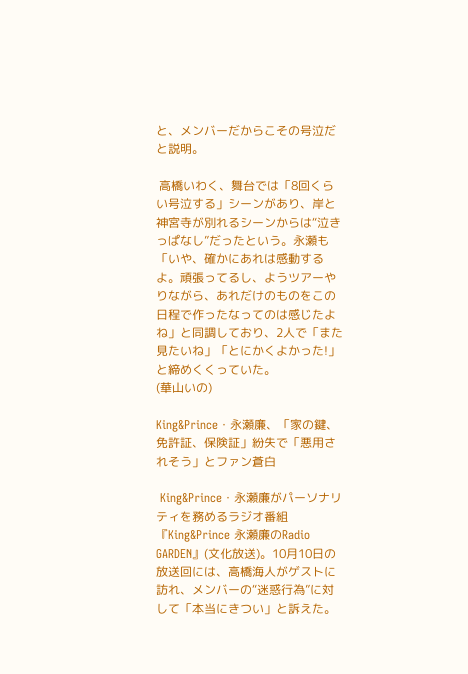と、メンバーだからこその号泣だと説明。

 高橋いわく、舞台では「8回くらい号泣する」シーンがあり、岸と神宮寺が別れるシーンからは“泣きっぱなし”だったという。永瀬も「いや、確かにあれは感動するよ。頑張ってるし、ようツアーやりながら、あれだけのものをこの日程で作ったなってのは感じたよね」と同調しており、2人で「また見たいね」「とにかくよかった!」と締めくくっていた。
(華山いの)

King&Prince・永瀬廉、「家の鍵、免許証、保険証」紛失で「悪用されそう」とファン蒼白

 King&Prince・永瀬廉がパーソナリティを務めるラジオ番組『King&Prince 永瀬廉のRadio GARDEN』(文化放送)。10月10日の放送回には、高橋海人がゲストに訪れ、メンバーの“迷惑行為”に対して「本当にきつい」と訴えた。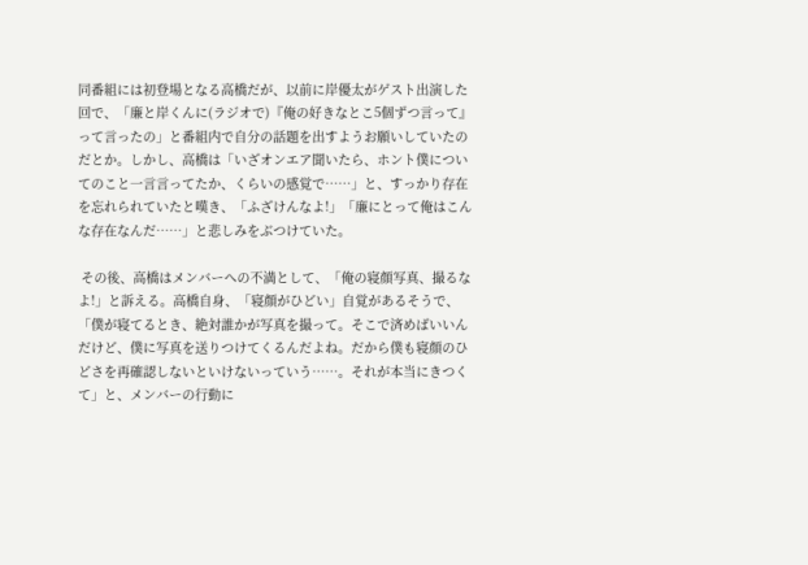同番組には初登場となる高橋だが、以前に岸優太がゲスト出演した回で、「廉と岸くんに(ラジオで)『俺の好きなとこ5個ずつ言って』って言ったの」と番組内で自分の話題を出すようお願いしていたのだとか。しかし、高橋は「いざオンエア聞いたら、ホント僕についてのこと一言言ってたか、くらいの感覚で……」と、すっかり存在を忘れられていたと嘆き、「ふざけんなよ!」「廉にとって俺はこんな存在なんだ……」と悲しみをぶつけていた。

 その後、高橋はメンバーへの不満として、「俺の寝顔写真、撮るなよ!」と訴える。高橋自身、「寝顔がひどい」自覚があるそうで、「僕が寝てるとき、絶対誰かが写真を撮って。そこで済めばいいんだけど、僕に写真を送りつけてくるんだよね。だから僕も寝顔のひどさを再確認しないといけないっていう……。それが本当にきつくて」と、メンバーの行動に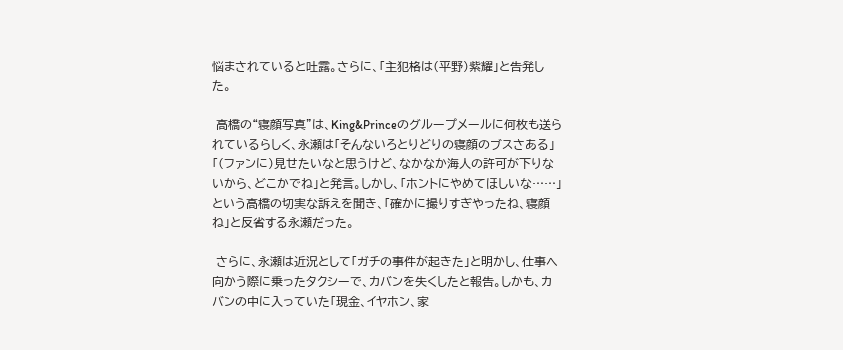悩まされていると吐露。さらに、「主犯格は(平野)紫耀」と告発した。

 高橋の“寝顔写真”は、King&Princeのグループメールに何枚も送られているらしく、永瀬は「そんないろとりどりの寝顔のブスさある」「(ファンに)見せたいなと思うけど、なかなか海人の許可が下りないから、どこかでね」と発言。しかし、「ホントにやめてほしいな……」という高橋の切実な訴えを聞き、「確かに撮りすぎやったね、寝顔ね」と反省する永瀬だった。

 さらに、永瀬は近況として「ガチの事件が起きた」と明かし、仕事へ向かう際に乗ったタクシーで、カバンを失くしたと報告。しかも、カバンの中に入っていた「現金、イヤホン、家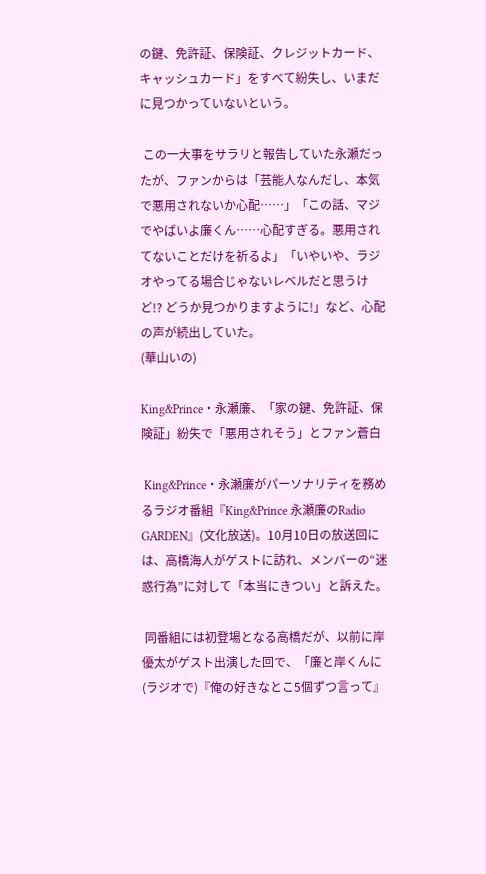の鍵、免許証、保険証、クレジットカード、キャッシュカード」をすべて紛失し、いまだに見つかっていないという。

 この一大事をサラリと報告していた永瀬だったが、ファンからは「芸能人なんだし、本気で悪用されないか心配……」「この話、マジでやばいよ廉くん……心配すぎる。悪用されてないことだけを祈るよ」「いやいや、ラジオやってる場合じゃないレベルだと思うけど!? どうか見つかりますように!」など、心配の声が続出していた。
(華山いの)

King&Prince・永瀬廉、「家の鍵、免許証、保険証」紛失で「悪用されそう」とファン蒼白

 King&Prince・永瀬廉がパーソナリティを務めるラジオ番組『King&Prince 永瀬廉のRadio GARDEN』(文化放送)。10月10日の放送回には、高橋海人がゲストに訪れ、メンバーの“迷惑行為”に対して「本当にきつい」と訴えた。

 同番組には初登場となる高橋だが、以前に岸優太がゲスト出演した回で、「廉と岸くんに(ラジオで)『俺の好きなとこ5個ずつ言って』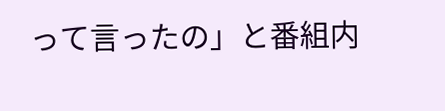って言ったの」と番組内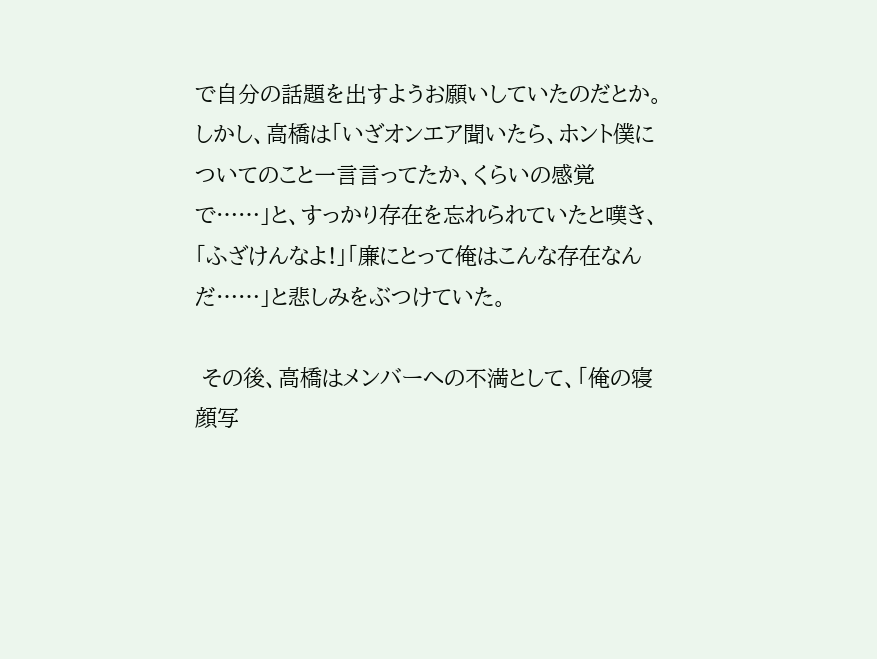で自分の話題を出すようお願いしていたのだとか。しかし、高橋は「いざオンエア聞いたら、ホント僕についてのこと一言言ってたか、くらいの感覚で……」と、すっかり存在を忘れられていたと嘆き、「ふざけんなよ!」「廉にとって俺はこんな存在なんだ……」と悲しみをぶつけていた。

 その後、高橋はメンバーへの不満として、「俺の寝顔写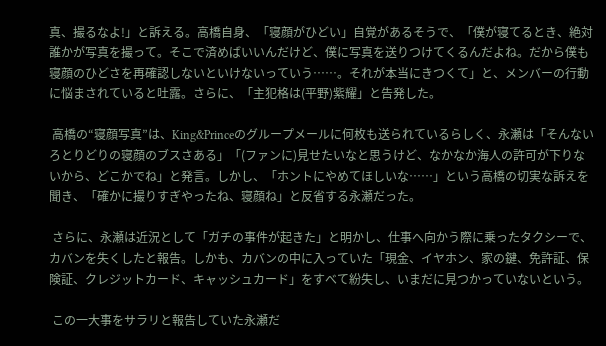真、撮るなよ!」と訴える。高橋自身、「寝顔がひどい」自覚があるそうで、「僕が寝てるとき、絶対誰かが写真を撮って。そこで済めばいいんだけど、僕に写真を送りつけてくるんだよね。だから僕も寝顔のひどさを再確認しないといけないっていう……。それが本当にきつくて」と、メンバーの行動に悩まされていると吐露。さらに、「主犯格は(平野)紫耀」と告発した。

 高橋の“寝顔写真”は、King&Princeのグループメールに何枚も送られているらしく、永瀬は「そんないろとりどりの寝顔のブスさある」「(ファンに)見せたいなと思うけど、なかなか海人の許可が下りないから、どこかでね」と発言。しかし、「ホントにやめてほしいな……」という高橋の切実な訴えを聞き、「確かに撮りすぎやったね、寝顔ね」と反省する永瀬だった。

 さらに、永瀬は近況として「ガチの事件が起きた」と明かし、仕事へ向かう際に乗ったタクシーで、カバンを失くしたと報告。しかも、カバンの中に入っていた「現金、イヤホン、家の鍵、免許証、保険証、クレジットカード、キャッシュカード」をすべて紛失し、いまだに見つかっていないという。

 この一大事をサラリと報告していた永瀬だ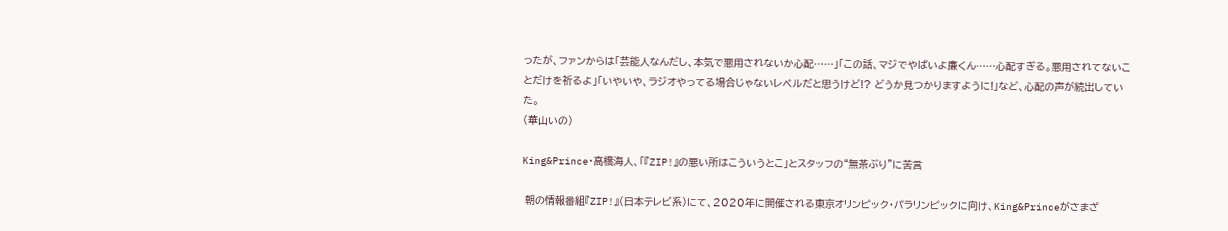ったが、ファンからは「芸能人なんだし、本気で悪用されないか心配……」「この話、マジでやばいよ廉くん……心配すぎる。悪用されてないことだけを祈るよ」「いやいや、ラジオやってる場合じゃないレベルだと思うけど!? どうか見つかりますように!」など、心配の声が続出していた。
(華山いの)

King&Prince・高橋海人、「『ZIP!』の悪い所はこういうとこ」とスタッフの“無茶ぶり”に苦言

 朝の情報番組『ZIP!』(日本テレビ系)にて、2020年に開催される東京オリンピック・パラリンピックに向け、King&Princeがさまざ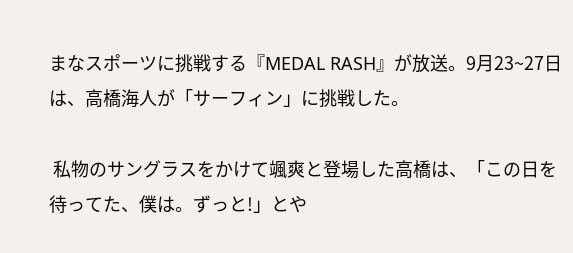まなスポーツに挑戦する『MEDAL RASH』が放送。9月23~27日は、高橋海人が「サーフィン」に挑戦した。

 私物のサングラスをかけて颯爽と登場した高橋は、「この日を待ってた、僕は。ずっと!」とや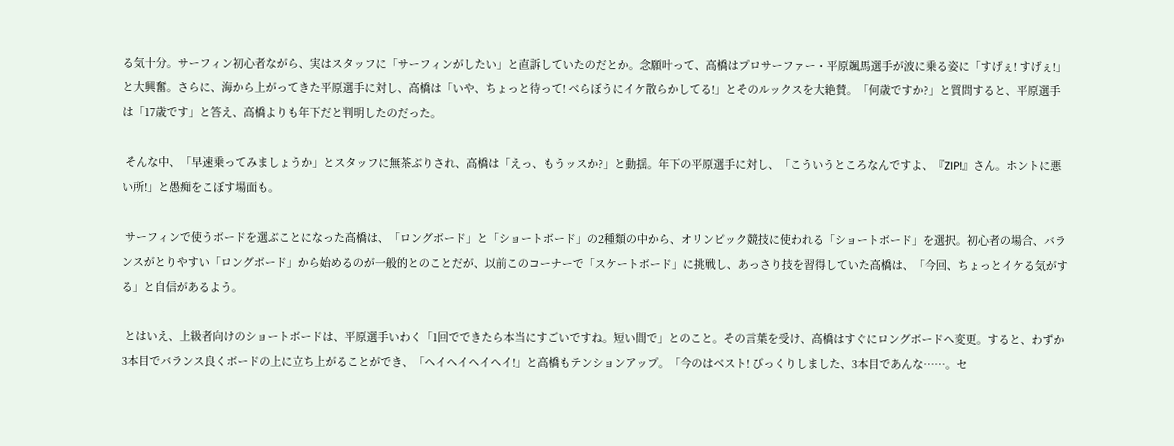る気十分。サーフィン初心者ながら、実はスタッフに「サーフィンがしたい」と直訴していたのだとか。念願叶って、高橋はプロサーファー・平原颯馬選手が波に乗る姿に「すげぇ! すげぇ!」と大興奮。さらに、海から上がってきた平原選手に対し、高橋は「いや、ちょっと待って! べらぼうにイケ散らかしてる!」とそのルックスを大絶賛。「何歳ですか?」と質問すると、平原選手は「17歳です」と答え、高橋よりも年下だと判明したのだった。

 そんな中、「早速乗ってみましょうか」とスタッフに無茶ぶりされ、高橋は「えっ、もうッスか?」と動揺。年下の平原選手に対し、「こういうところなんですよ、『ZIP!』さん。ホントに悪い所!」と愚痴をこぼす場面も。

 サーフィンで使うボードを選ぶことになった高橋は、「ロングボード」と「ショートボード」の2種類の中から、オリンピック競技に使われる「ショートボード」を選択。初心者の場合、バランスがとりやすい「ロングボード」から始めるのが一般的とのことだが、以前このコーナーで「スケートボード」に挑戦し、あっさり技を習得していた高橋は、「今回、ちょっとイケる気がする」と自信があるよう。

 とはいえ、上級者向けのショートボードは、平原選手いわく「1回でできたら本当にすごいですね。短い間で」とのこと。その言葉を受け、高橋はすぐにロングボードへ変更。すると、わずか3本目でバランス良くボードの上に立ち上がることができ、「ヘイヘイヘイヘイ!」と高橋もテンションアップ。「今のはベスト! びっくりしました、3本目であんな……。セ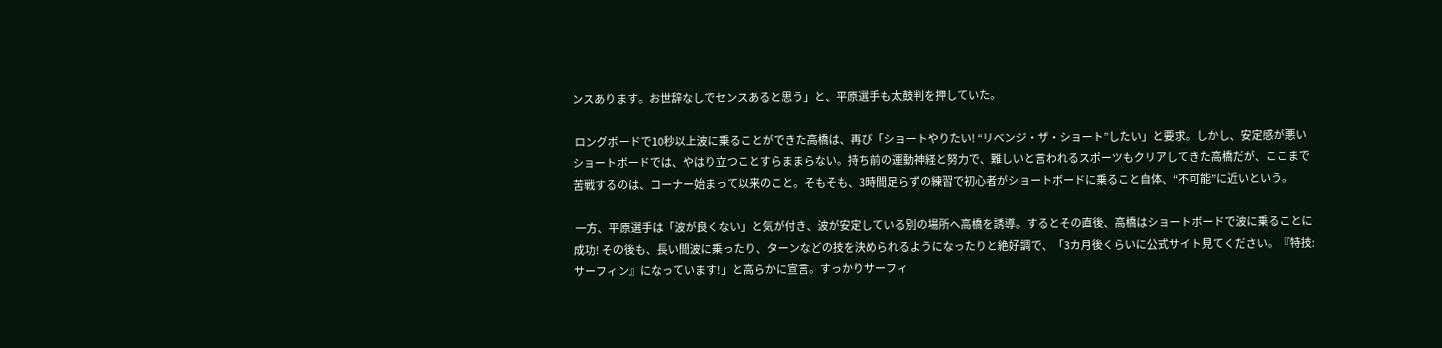ンスあります。お世辞なしでセンスあると思う」と、平原選手も太鼓判を押していた。

 ロングボードで10秒以上波に乗ることができた高橋は、再び「ショートやりたい! “リベンジ・ザ・ショート”したい」と要求。しかし、安定感が悪いショートボードでは、やはり立つことすらままらない。持ち前の運動神経と努力で、難しいと言われるスポーツもクリアしてきた高橋だが、ここまで苦戦するのは、コーナー始まって以来のこと。そもそも、3時間足らずの練習で初心者がショートボードに乗ること自体、“不可能”に近いという。

 一方、平原選手は「波が良くない」と気が付き、波が安定している別の場所へ高橋を誘導。するとその直後、高橋はショートボードで波に乗ることに成功! その後も、長い間波に乗ったり、ターンなどの技を決められるようになったりと絶好調で、「3カ月後くらいに公式サイト見てください。『特技:サーフィン』になっています!」と高らかに宣言。すっかりサーフィ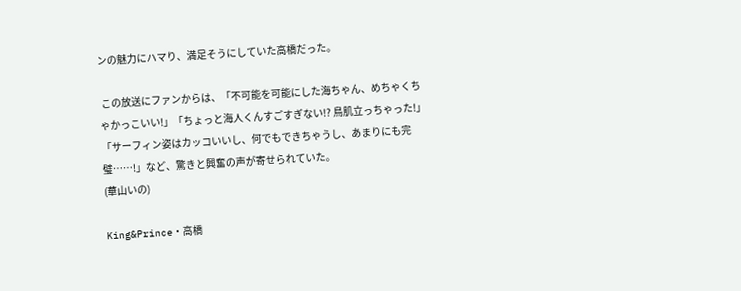ンの魅力にハマり、満足そうにしていた高橋だった。

 この放送にファンからは、「不可能を可能にした海ちゃん、めちゃくちゃかっこいい!」「ちょっと海人くんすごすぎない!? 鳥肌立っちゃった!」「サーフィン姿はカッコいいし、何でもできちゃうし、あまりにも完璧……!」など、驚きと興奮の声が寄せられていた。
(華山いの)

King&Prince・高橋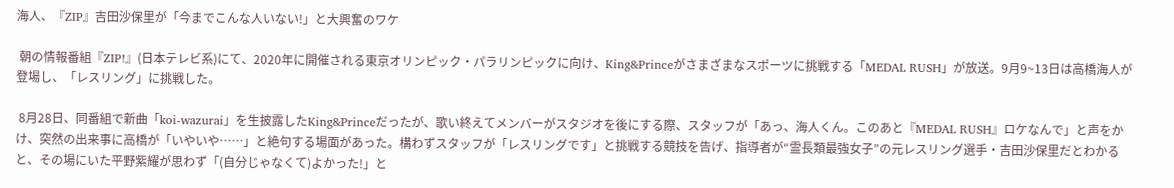海人、『ZIP』吉田沙保里が「今までこんな人いない!」と大興奮のワケ

 朝の情報番組『ZIP!』(日本テレビ系)にて、2020年に開催される東京オリンピック・パラリンピックに向け、King&Princeがさまざまなスポーツに挑戦する「MEDAL RUSH」が放送。9月9~13日は高橋海人が登場し、「レスリング」に挑戦した。

 8月28日、同番組で新曲「koi-wazurai」を生披露したKing&Princeだったが、歌い終えてメンバーがスタジオを後にする際、スタッフが「あっ、海人くん。このあと『MEDAL RUSH』ロケなんで」と声をかけ、突然の出来事に高橋が「いやいや……」と絶句する場面があった。構わずスタッフが「レスリングです」と挑戦する競技を告げ、指導者が“霊長類最強女子”の元レスリング選手・吉田沙保里だとわかると、その場にいた平野紫耀が思わず「(自分じゃなくて)よかった!」と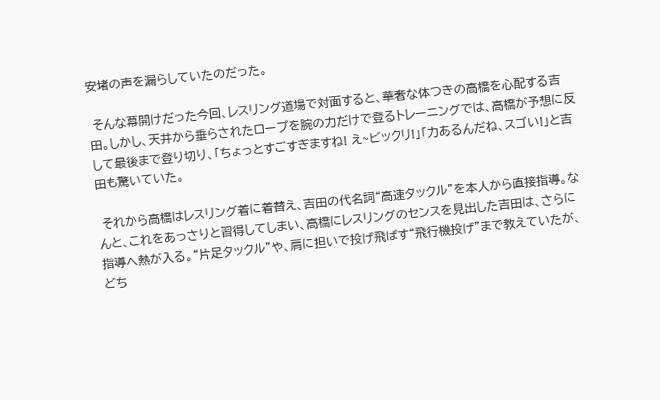安堵の声を漏らしていたのだった。

 そんな幕開けだった今回、レスリング道場で対面すると、華奢な体つきの高橋を心配する吉田。しかし、天井から垂らされたロープを腕の力だけで登るトレーニングでは、高橋が予想に反して最後まで登り切り、「ちょっとすごすぎますね! え~ビックリ!」「力あるんだね、スゴい!」と吉田も驚いていた。

 それから高橋はレスリング着に着替え、吉田の代名詞“高速タックル”を本人から直接指導。なんと、これをあっさりと習得してしまい、高橋にレスリングのセンスを見出した吉田は、さらに指導へ熱が入る。“片足タックル”や、肩に担いで投げ飛ばす“飛行機投げ”まで教えていたが、どち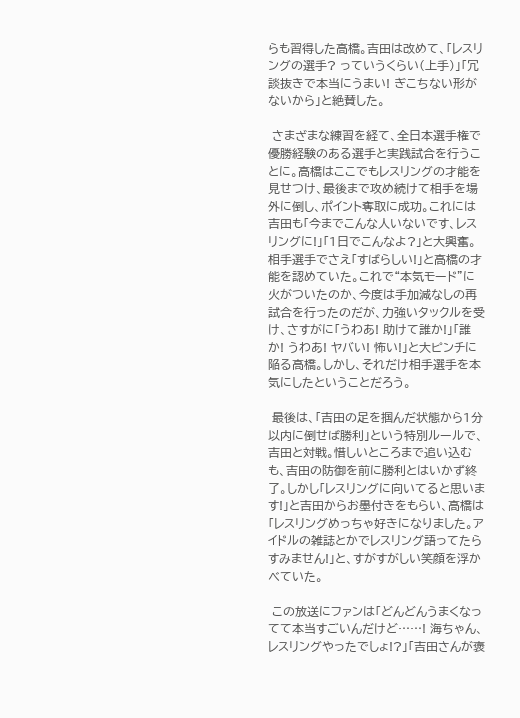らも習得した高橋。吉田は改めて、「レスリングの選手? っていうくらい(上手)」「冗談抜きで本当にうまい! ぎこちない形がないから」と絶賛した。

 さまざまな練習を経て、全日本選手権で優勝経験のある選手と実践試合を行うことに。高橋はここでもレスリングの才能を見せつけ、最後まで攻め続けて相手を場外に倒し、ポイント奪取に成功。これには吉田も「今までこんな人いないです、レスリングに!」「1日でこんなよ?」と大興奮。相手選手でさえ「すばらしい!」と高橋の才能を認めていた。これで“本気モード”に火がついたのか、今度は手加減なしの再試合を行ったのだが、力強いタックルを受け、さすがに「うわあ! 助けて誰か!」「誰か! うわあ! ヤバい! 怖い!」と大ピンチに陥る高橋。しかし、それだけ相手選手を本気にしたということだろう。

 最後は、「吉田の足を掴んだ状態から1分以内に倒せば勝利」という特別ルールで、吉田と対戦。惜しいところまで追い込むも、吉田の防御を前に勝利とはいかず終了。しかし「レスリングに向いてると思います!」と吉田からお墨付きをもらい、高橋は「レスリングめっちゃ好きになりました。アイドルの雑誌とかでレスリング語ってたらすみません!」と、すがすがしい笑顔を浮かべていた。

 この放送にファンは「どんどんうまくなってて本当すごいんだけど……! 海ちゃん、レスリングやったでしょ!?」「吉田さんが褒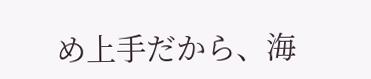め上手だから、海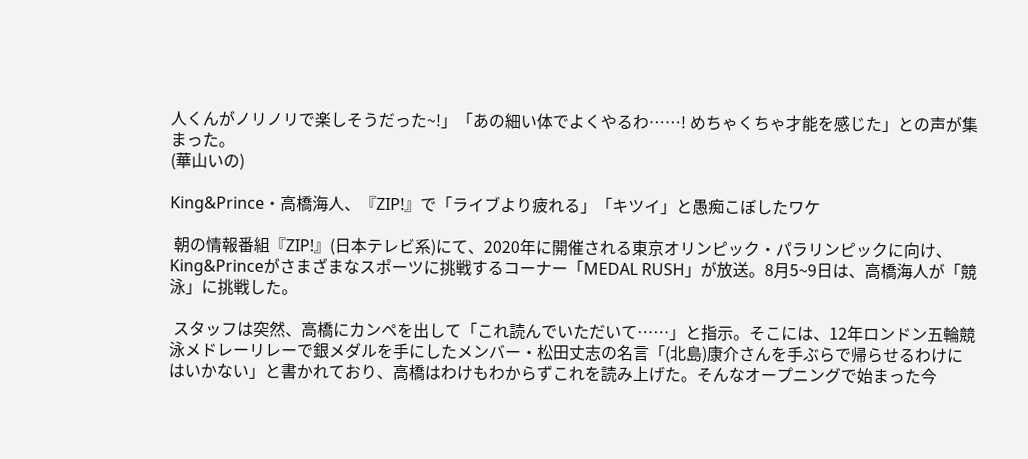人くんがノリノリで楽しそうだった~!」「あの細い体でよくやるわ……! めちゃくちゃ才能を感じた」との声が集まった。
(華山いの)

King&Prince・高橋海人、『ZIP!』で「ライブより疲れる」「キツイ」と愚痴こぼしたワケ

 朝の情報番組『ZIP!』(日本テレビ系)にて、2020年に開催される東京オリンピック・パラリンピックに向け、King&Princeがさまざまなスポーツに挑戦するコーナー「MEDAL RUSH」が放送。8月5~9日は、高橋海人が「競泳」に挑戦した。

 スタッフは突然、高橋にカンペを出して「これ読んでいただいて……」と指示。そこには、12年ロンドン五輪競泳メドレーリレーで銀メダルを手にしたメンバー・松田丈志の名言「(北島)康介さんを手ぶらで帰らせるわけにはいかない」と書かれており、高橋はわけもわからずこれを読み上げた。そんなオープニングで始まった今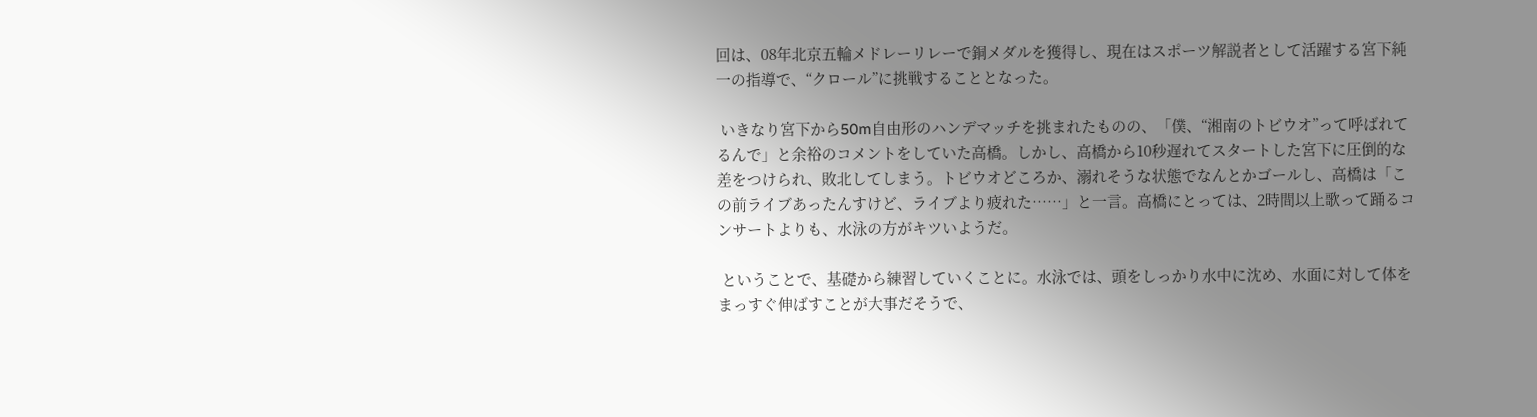回は、08年北京五輪メドレーリレーで銅メダルを獲得し、現在はスポーツ解説者として活躍する宮下純一の指導で、“クロール”に挑戦することとなった。

 いきなり宮下から50m自由形のハンデマッチを挑まれたものの、「僕、“湘南のトビウオ”って呼ばれてるんで」と余裕のコメントをしていた高橋。しかし、高橋から10秒遅れてスタートした宮下に圧倒的な差をつけられ、敗北してしまう。トビウオどころか、溺れそうな状態でなんとかゴールし、高橋は「この前ライブあったんすけど、ライブより疲れた……」と一言。高橋にとっては、2時間以上歌って踊るコンサートよりも、水泳の方がキツいようだ。

 ということで、基礎から練習していくことに。水泳では、頭をしっかり水中に沈め、水面に対して体をまっすぐ伸ばすことが大事だそうで、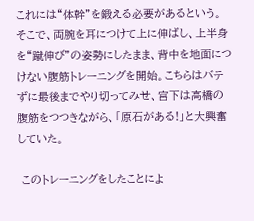これには“体幹”を鍛える必要があるという。そこで、両腕を耳につけて上に伸ばし、上半身を“蹴伸び”の姿勢にしたまま、背中を地面につけない腹筋トレーニングを開始。こちらはバテずに最後までやり切ってみせ、宮下は高橋の腹筋をつつきながら、「原石がある!」と大興奮していた。

 このトレーニングをしたことによ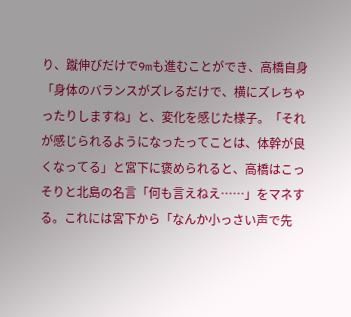り、蹴伸びだけで9mも進むことができ、高橋自身「身体のバランスがズレるだけで、横にズレちゃったりしますね」と、変化を感じた様子。「それが感じられるようになったってことは、体幹が良くなってる」と宮下に褒められると、高橋はこっそりと北島の名言「何も言えねえ……」をマネする。これには宮下から「なんか小っさい声で先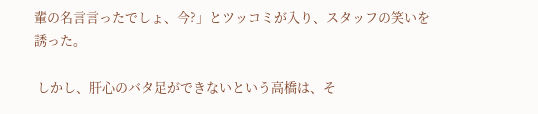輩の名言言ったでしょ、今?」とツッコミが入り、スタッフの笑いを誘った。

 しかし、肝心のバタ足ができないという高橋は、そ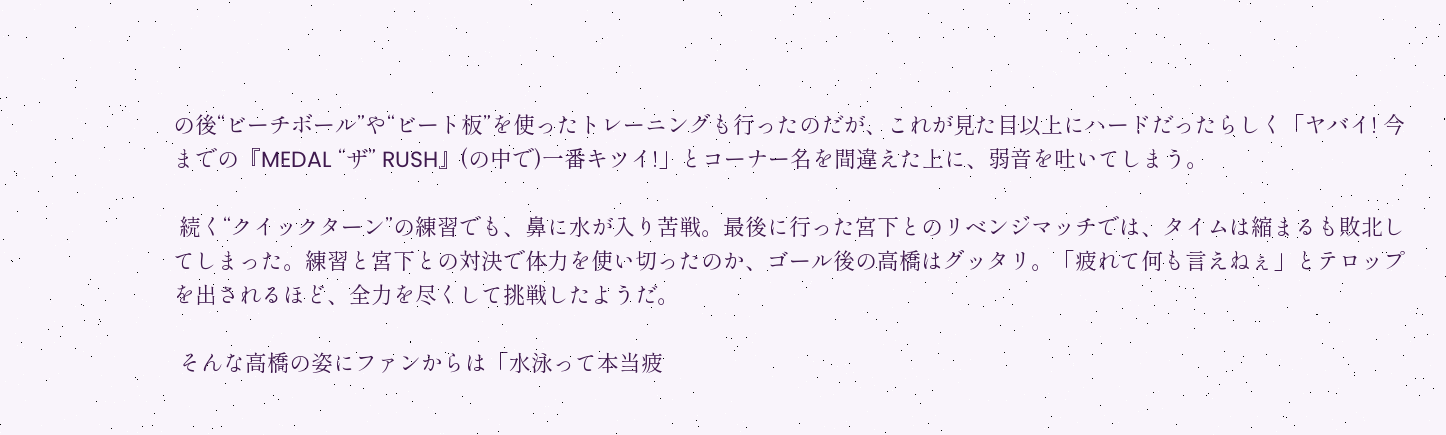の後“ビーチボール”や“ビート板”を使ったトレーニングも行ったのだが、これが見た目以上にハードだったらしく「ヤバイ! 今までの『MEDAL “ザ” RUSH』(の中で)一番キツイ!」とコーナー名を間違えた上に、弱音を吐いてしまう。

 続く“クイックターン”の練習でも、鼻に水が入り苦戦。最後に行った宮下とのリベンジマッチでは、タイムは縮まるも敗北してしまった。練習と宮下との対決で体力を使い切ったのか、ゴール後の高橋はグッタリ。「疲れて何も言えねぇ」とテロップを出されるほど、全力を尽くして挑戦したようだ。

 そんな高橋の姿にファンからは「水泳って本当疲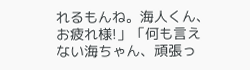れるもんね。海人くん、お疲れ様!」「何も言えない海ちゃん、頑張っ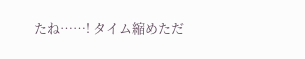たね……! タイム縮めただ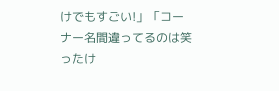けでもすごい!」「コーナー名間違ってるのは笑ったけ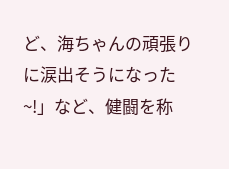ど、海ちゃんの頑張りに涙出そうになった~!」など、健闘を称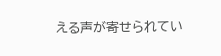える声が寄せられてい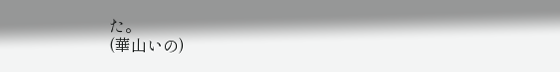た。
(華山いの)